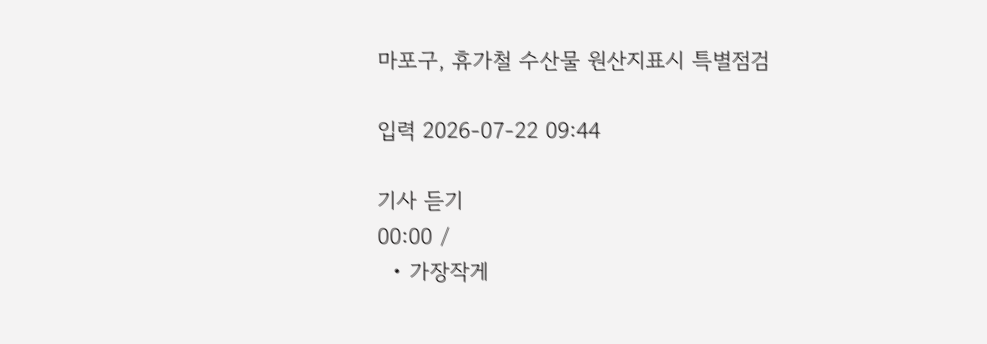마포구, 휴가철 수산물 원산지표시 특별점검

입력 2026-07-22 09:44

기사 듣기
00:00 /
  • 가장작게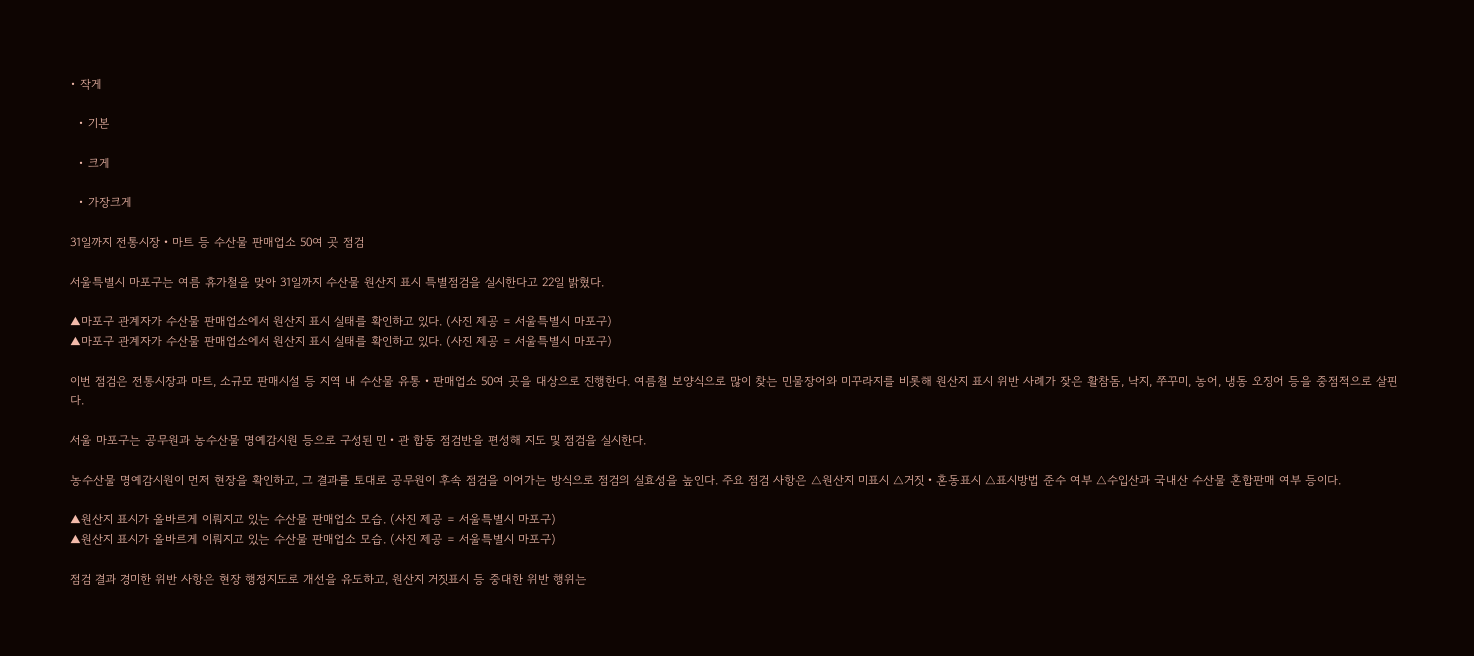• 작게

  • 기본

  • 크게

  • 가장크게

31일까지 전통시장‧마트 등 수산물 판매업소 50여 곳 점검

서울특별시 마포구는 여름 휴가철을 맞아 31일까지 수산물 원산지 표시 특별점검을 실시한다고 22일 밝혔다.

▲마포구 관계자가 수산물 판매업소에서 원산지 표시 실태를 확인하고 있다. (사진 제공 = 서울특별시 마포구)
▲마포구 관계자가 수산물 판매업소에서 원산지 표시 실태를 확인하고 있다. (사진 제공 = 서울특별시 마포구)

이번 점검은 전통시장과 마트, 소규모 판매시설 등 지역 내 수산물 유통‧판매업소 50여 곳을 대상으로 진행한다. 여름철 보양식으로 많이 찾는 민물장어와 미꾸라지를 비롯해 원산지 표시 위반 사례가 잦은 활참돔, 낙지, 쭈꾸미, 농어, 냉동 오징어 등을 중점적으로 살핀다.

서울 마포구는 공무원과 농수산물 명예감시원 등으로 구성된 민‧관 합동 점검반을 편성해 지도 및 점검을 실시한다.

농수산물 명예감시원이 먼저 현장을 확인하고, 그 결과를 토대로 공무원이 후속 점검을 이어가는 방식으로 점검의 실효성을 높인다. 주요 점검 사항은 △원산지 미표시 △거짓‧혼동표시 △표시방법 준수 여부 △수입산과 국내산 수산물 혼합판매 여부 등이다.

▲원산지 표시가 올바르게 이뤄지고 있는 수산물 판매업소 모습. (사진 제공 = 서울특별시 마포구)
▲원산지 표시가 올바르게 이뤄지고 있는 수산물 판매업소 모습. (사진 제공 = 서울특별시 마포구)

점검 결과 경미한 위반 사항은 현장 행정지도로 개선을 유도하고, 원산지 거짓표시 등 중대한 위반 행위는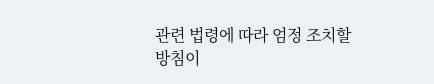관련 법령에 따라 엄정 조치할 방침이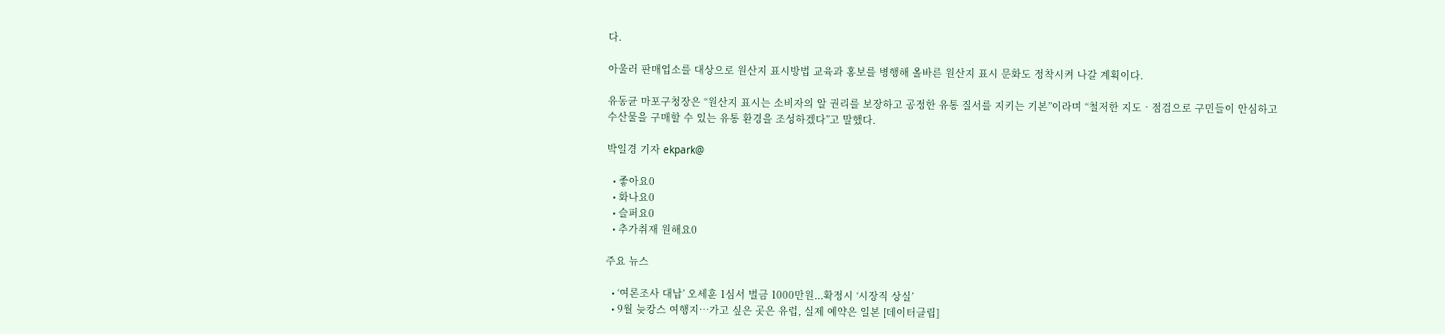다.

아울러 판매업소를 대상으로 원산지 표시방법 교육과 홍보를 병행해 올바른 원산지 표시 문화도 정착시켜 나갈 계획이다.

유동균 마포구청장은 “원산지 표시는 소비자의 알 권리를 보장하고 공정한 유통 질서를 지키는 기본”이라며 “철저한 지도‧점검으로 구민들이 안심하고 수산물을 구매할 수 있는 유통 환경을 조성하겠다”고 말했다.

박일경 기자 ekpark@

  • 좋아요0
  • 화나요0
  • 슬퍼요0
  • 추가취재 원해요0

주요 뉴스

  • ‘여론조사 대납’ 오세훈 1심서 벌금 1000만원...확정시 ‘시장직 상실’
  • 9월 늦캉스 여행지…가고 싶은 곳은 유럽, 실제 예약은 일본 [데이터클립]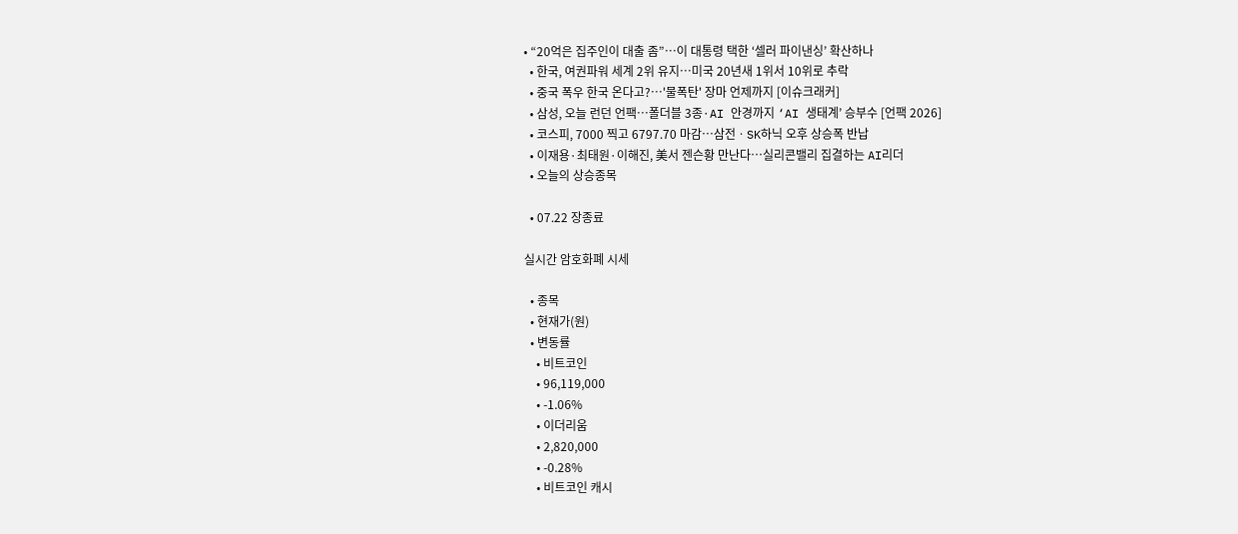• “20억은 집주인이 대출 좀”…이 대통령 택한 ‘셀러 파이낸싱’ 확산하나
  • 한국, 여권파워 세계 2위 유지…미국 20년새 1위서 10위로 추락
  • 중국 폭우 한국 온다고?…'물폭탄' 장마 언제까지 [이슈크래커]
  • 삼성, 오늘 런던 언팩…폴더블 3종·AI 안경까지 ‘AI 생태계’ 승부수 [언팩 2026]
  • 코스피, 7000 찍고 6797.70 마감⋯삼전ㆍSK하닉 오후 상승폭 반납
  • 이재용·최태원·이해진, 美서 젠슨황 만난다⋯실리콘밸리 집결하는 AI리더
  • 오늘의 상승종목

  • 07.22 장종료

실시간 암호화폐 시세

  • 종목
  • 현재가(원)
  • 변동률
    • 비트코인
    • 96,119,000
    • -1.06%
    • 이더리움
    • 2,820,000
    • -0.28%
    • 비트코인 캐시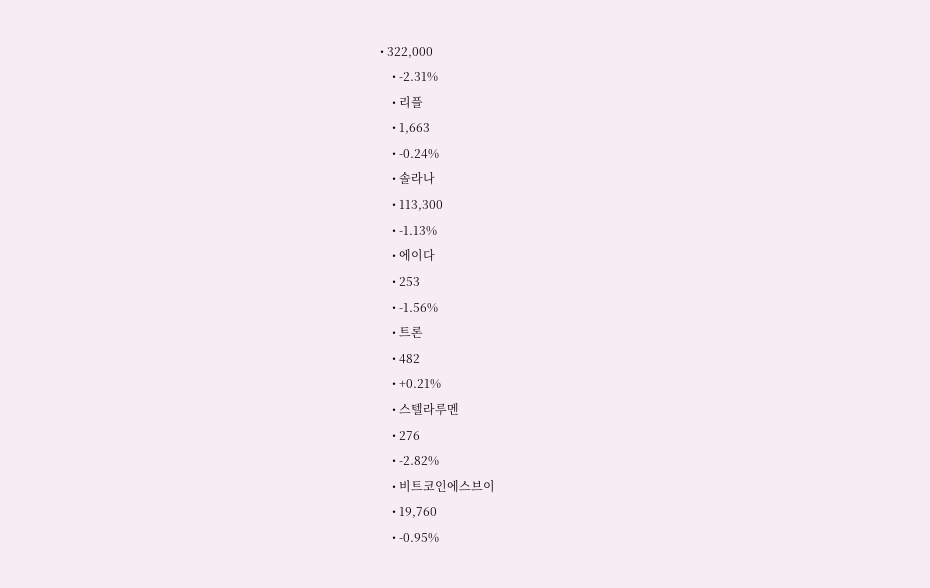• 322,000
    • -2.31%
    • 리플
    • 1,663
    • -0.24%
    • 솔라나
    • 113,300
    • -1.13%
    • 에이다
    • 253
    • -1.56%
    • 트론
    • 482
    • +0.21%
    • 스텔라루멘
    • 276
    • -2.82%
    • 비트코인에스브이
    • 19,760
    • -0.95%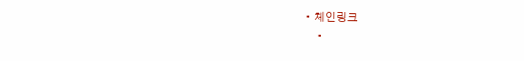• 체인링크
    •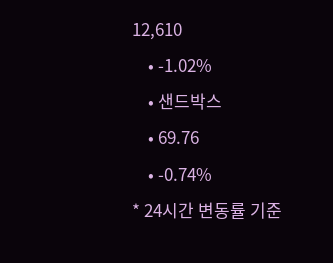12,610
    • -1.02%
    • 샌드박스
    • 69.76
    • -0.74%
* 24시간 변동률 기준